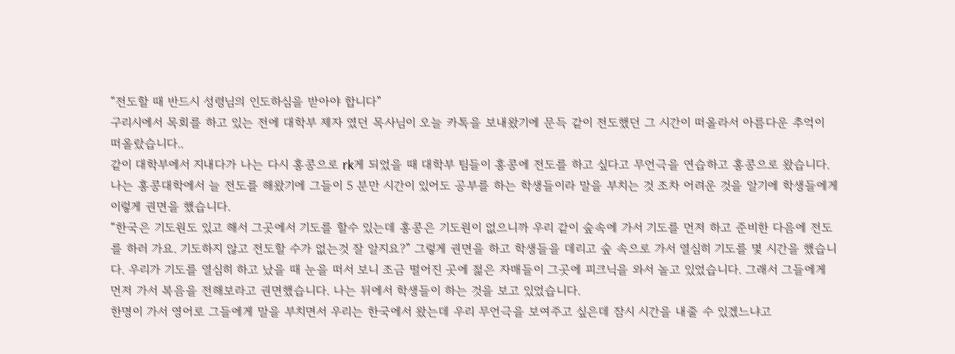“전도할 때 반드시 성령님의 인도하심을 받아야 합니다”
구리시에서 목회를 하고 있는 전에 대학부 제자 였던 목사님이 오늘 카톡을 보내왔기에 문득 같이 전도했던 그 시간이 떠올라서 아름다운 추억이 떠올랐습니다..
같이 대학부에서 지내다가 나는 다시 홍콩으로 rk게 되었을 때 대학부 팀들이 홍콩에 전도를 하고 싶다고 무언극을 연습하고 홍콩으로 왔습니다. 나는 홍콩대학에서 늘 전도를 해왔기에 그들이 5 분만 시간이 있어도 공부를 하는 학생들이라 말을 부치는 것 조차 어려운 것을 알기에 학생들에게 이렇게 권면을 했습니다.
“한국은 기도원도 있고 해서 그곳에서 기도를 할수 있는데 홍콩은 기도원이 없으니까 우리 같이 숲속에 가서 기도를 먼저 하고 준비한 다음에 전도를 하러 가요. 기도하지 않고 전도할 수가 없는것 잘 알지요?” 그렇게 권면을 하고 학생들을 데리고 숲 속으로 가서 열심히 기도를 몇 시간을 했습니다. 우리가 기도를 열심히 하고 났을 때 눈을 떠서 보니 조금 떨어진 곳에 젊은 자매들이 그곳에 피크닉을 와서 놀고 있었습니다. 그래서 그들에게 먼저 가서 복음을 전해보라고 권면했습니다. 나는 뒤에서 학생들이 하는 것을 보고 있었습니다.
한명이 가서 영어로 그들에게 말을 부치면서 우리는 한국에서 왔는데 우리 무언극을 보여주고 싶은데 잠시 시간을 내줄 수 있겠느냐고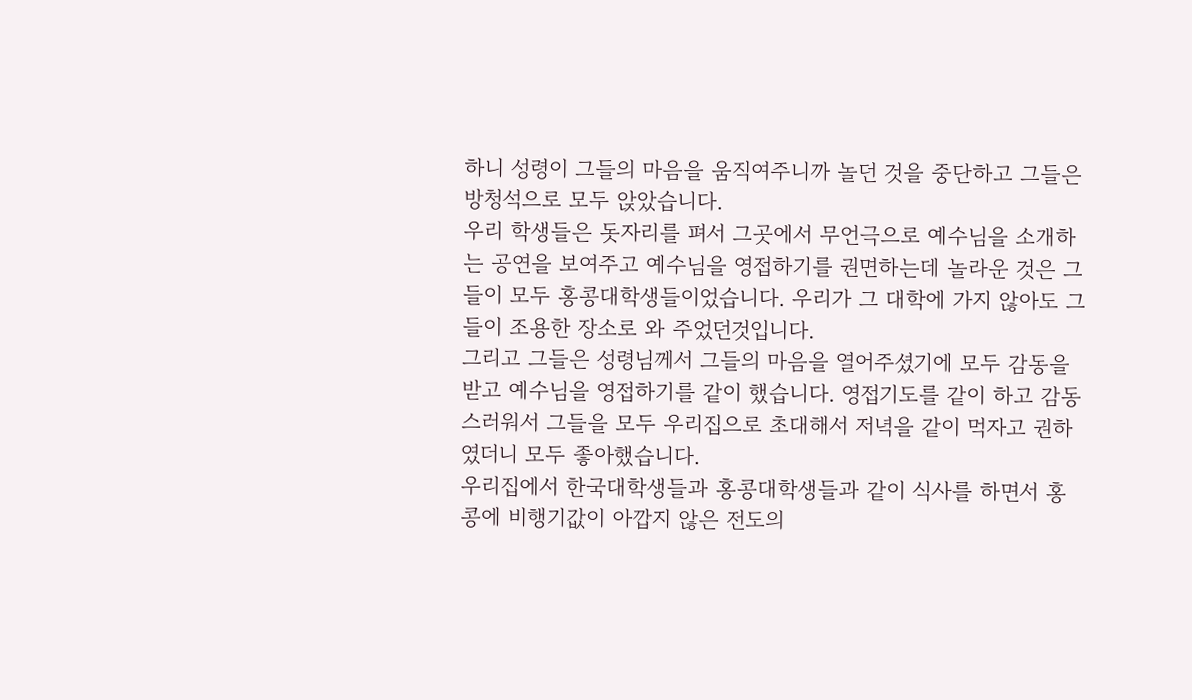하니 성령이 그들의 마음을 움직여주니까 놀던 것을 중단하고 그들은 방청석으로 모두 앉았습니다.
우리 학생들은 돗자리를 펴서 그곳에서 무언극으로 예수님을 소개하는 공연을 보여주고 예수님을 영접하기를 권면하는데 놀라운 것은 그들이 모두 홍콩대학생들이었습니다. 우리가 그 대학에 가지 않아도 그들이 조용한 장소로 와 주었던것입니다.
그리고 그들은 성령님께서 그들의 마음을 열어주셨기에 모두 감동을 받고 예수님을 영접하기를 같이 했습니다. 영접기도를 같이 하고 감동스러워서 그들을 모두 우리집으로 초대해서 저녁을 같이 먹자고 권하였더니 모두 좋아했습니다.
우리집에서 한국대학생들과 홍콩대학생들과 같이 식사를 하면서 홍콩에 비행기값이 아깝지 않은 전도의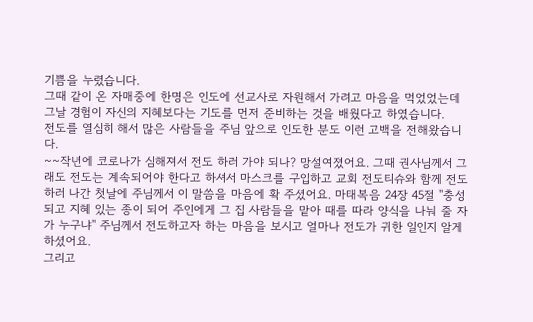기쁨을 누렸습니다.
그때 같이 온 자매중에 한명은 인도에 선교사로 자원해서 가려고 마음을 먹었었는데 그날 경험이 자신의 지혜보다는 기도를 먼저 준비하는 것을 배웠다고 하였습니다.
전도를 열심히 해서 많은 사람들을 주님 앞으로 인도한 분도 이런 고백을 전해왔습니다.
~~작년에 코로나가 심해져서 전도 하러 가야 되나? 망설여졌어요. 그때 권사님께서 그래도 전도는 계속되어야 한다고 하셔서 마스크를 구입하고 교회 전도티슈와 함께 전도하러 나간 첫날에 주님께서 이 말씀을 마음에 확 주셨어요. 마태복음 24장 45절 ''충성되고 지혜 있는 종이 되어 주인에게 그 집 사람들을 맡아 때를 따라 양식을 나눠 줄 자가 누구냐'' 주님께서 전도하고자 하는 마음을 보시고 얼마나 전도가 귀한 일인지 알게 하셨어요.
그리고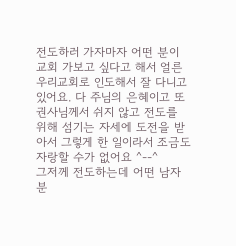전도하러 가자마자 어떤 분이 교회 가보고 싶다고 해서 얼른 우리교회로 인도해서 잘 다니고 있어요. 다 주님의 은혜이고 또 권사님께서 쉬지 않고 전도를 위해 섬기는 자세에 도전을 받아서 그렇게 한 일이라서 조금도 자랑할 수가 없어요 ^--^
그저께 전도하는데 어떤 남자분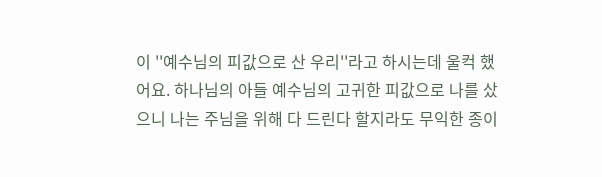이 ''예수님의 피값으로 산 우리''라고 하시는데 울컥 했어요. 하나님의 아들 예수님의 고귀한 피값으로 나를 샀으니 나는 주님을 위해 다 드린다 할지라도 무익한 종이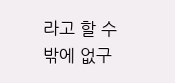라고 할 수 밖에 없구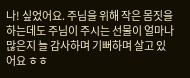나! 싶었어요. 주님을 위해 작은 몸짓을 하는데도 주님이 주시는 선물이 얼마나 많은지 늘 감사하며 기뻐하며 살고 있어요 ㅎㅎ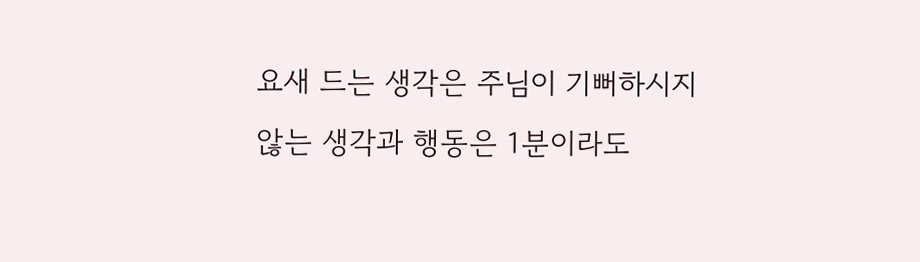요새 드는 생각은 주님이 기뻐하시지 않는 생각과 행동은 1분이라도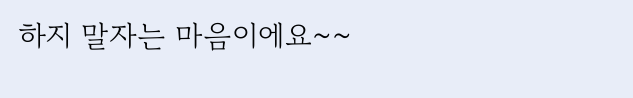하지 말자는 마음이에요~~